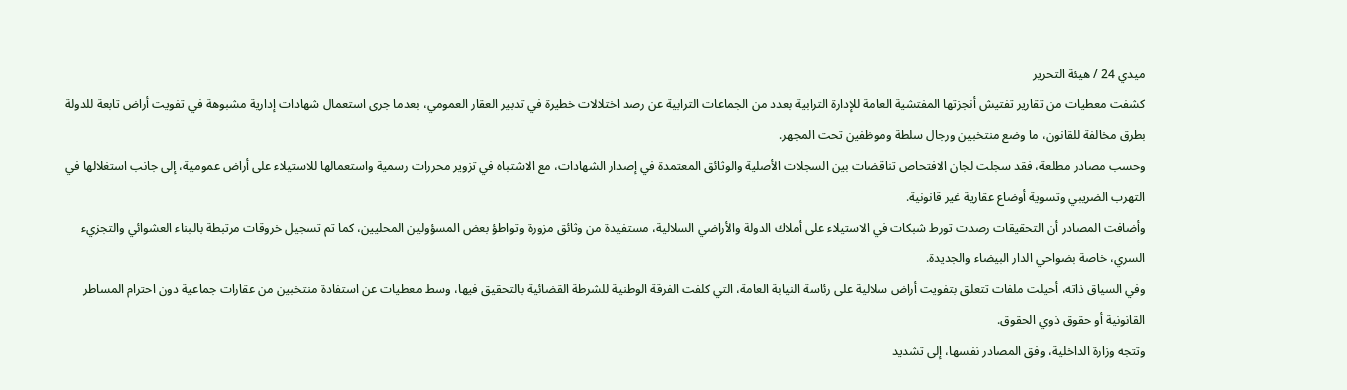ميدي 24 / هيئة التحرير
كشفت معطيات من تقارير تفتيش أنجزتها المفتشية العامة للإدارة الترابية بعدد من الجماعات الترابية عن رصد اختلالات خطيرة في تدبير العقار العمومي، بعدما جرى استعمال شهادات إدارية مشبوهة في تفويت أراض تابعة للدولة بطرق مخالفة للقانون، ما وضع منتخبين ورجال سلطة وموظفين تحت المجهر.
وحسب مصادر مطلعة، فقد سجلت لجان الافتحاص تناقضات بين السجلات الأصلية والوثائق المعتمدة في إصدار الشهادات، مع الاشتباه في تزوير محررات رسمية واستعمالها للاستيلاء على أراض عمومية، إلى جانب استغلالها في التهرب الضريبي وتسوية أوضاع عقارية غير قانونية.
وأضافت المصادر أن التحقيقات رصدت تورط شبكات في الاستيلاء على أملاك الدولة والأراضي السلالية، مستفيدة من وثائق مزورة وتواطؤ بعض المسؤولين المحليين، كما تم تسجيل خروقات مرتبطة بالبناء العشوائي والتجزيء السري، خاصة بضواحي الدار البيضاء والجديدة.
وفي السياق ذاته، أحيلت ملفات تتعلق بتفويت أراض سلالية على رئاسة النيابة العامة، التي كلفت الفرقة الوطنية للشرطة القضائية بالتحقيق فيها، وسط معطيات عن استفادة منتخبين من عقارات جماعية دون احترام المساطر القانونية أو حقوق ذوي الحقوق.
وتتجه وزارة الداخلية، وفق المصادر نفسها، إلى تشديد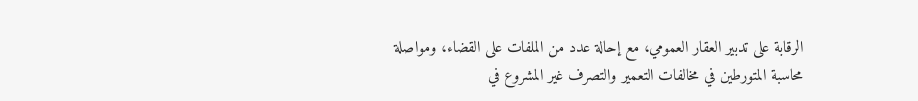الرقابة على تدبير العقار العمومي، مع إحالة عدد من الملفات على القضاء، ومواصلة محاسبة المتورطين في مخالفات التعمير والتصرف غير المشروع في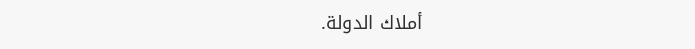أملاك الدولة.